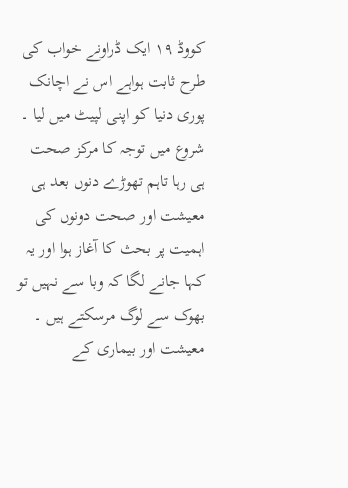کووڈ ۱۹ ایک ڈراونے خواب کی طرح ثابت ہواہے اس نے اچانک پوری دنیا کو اپنی لپیٹ میں لیا ۔ شروع میں توجہ کا مرکز صحت ہی رہا تاہم تھوڑے دنوں بعد ہی معیشت اور صحت دونوں کی اہمیت پر بحث کا آغاز ہوا اور یہ کہا جانے لگا کہ وبا سے نہیں تو بھوک سے لوگ مرسکتے ہیں ۔ معیشت اور بیماری کے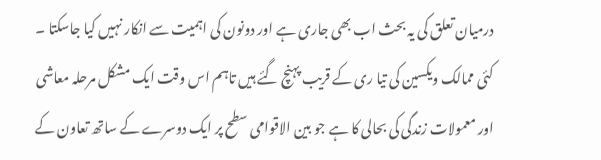درمیان تعلق کی یہ بحث اب بھی جاری ہے اور دونون کی اہمیت سے انکار نہیں کیا جاسکتا ۔ کئی ممالک ویکسین کی تیا ری کے قریب پہنچ گئے ہیں تاہم اس وقت ایک مشکل مرحلہ معاشی اور معمولات زندگی کی بحالی کا ہے جو بین الاقوامی سطح پر ایک دوسرے کے ساتھ تعاون کے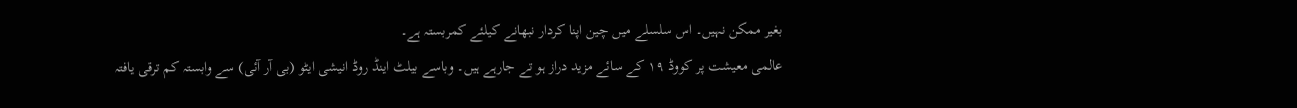بغیر ممکن نہیں۔ اس سلسلے میں چین اپنا کردار نبھانے کیلئے کمربستہ ہے۔
عالمی معیشت پر کووڈ ۱۹ کے سائے مزید دراز ہو تے جارہے ہیں۔ وباسے بیلٹ اینڈ روڈ انیشی ایٹو (بی آر آئی) سے وابستہ کم ترقی یافتہ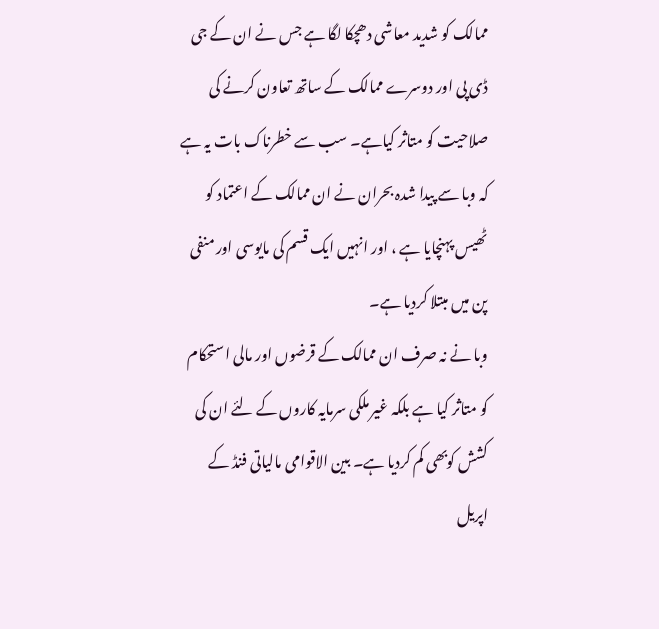ممالک کو شدید معاشی دھچکا لگا ہے جس نے ان کے جی ڈی پی اور دوسرے ممالک کے ساتھ تعاون کرنے کی صلاحیت کو متاثر کیاہے۔ سب سے خطرناک بات یہ ہے کہ وبا سے پیدا شدہ بحران نے ان ممالک کے اعتماد کو ٹھیس پہنچایا ہے ، اور انہیں ایک قسم کی مایوسی اور منفی پن میں مبتلا کردیا ہے۔
وبا نے نہ صرف ان ممالک کے قرضوں اور مالی استحکام کو متاثر کیا ہے بلکہ غیر ملکی سرمایہ کاروں کے لئے ان کی کشش کوبھی کم کردیا ہے۔ بین الاقوامی مالیاتی فنڈ کے اپریل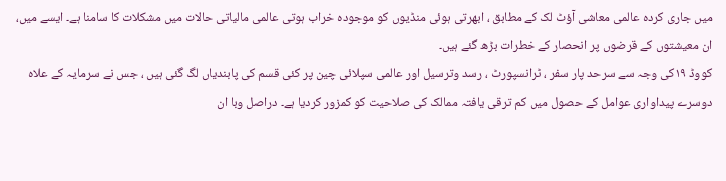میں جاری کردہ عالمی معاشی آؤٹ لک کے مطابق ، ابھرتی ہوئی منڈیوں کو موجودہ خراب ہوتی عالمی مالیاتی حالات میں مشکلات کا سامنا ہے۔ ایسے میں، ان معیشتوں کے قرضوں پر انحصار کے خطرات بڑھ گئے ہیں۔
کووڈ ۱۹کی وجہ سے سرحد پار سفر ، ٹرانسپورٹ ، رسد وترسیل اور عالمی سپلائی چین پر کئی قسم کی پابندیاں لگ گئی ہیں ، جس نے سرمایہ کے علاہ دوسرے پیداواری عوامل کے حصول میں کم ترقی یافتہ ممالک کی صلاحیت کو کمزور کردیا ہے۔ دراصل وبا ان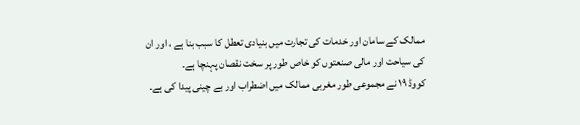ممالک کے سامان اور خدمات کی تجارت میں بنیادی تعطل کا سبب بنا ہے ، اور ان کی سیاحت اور مالی صنعتوں کو خاص طور پر سخت نقصان پہنچا ہے۔
کووڈ ۱۹ نے مجموعی طور مغربی ممالک میں اضطراب اور بے چینی پیدا کی ہے۔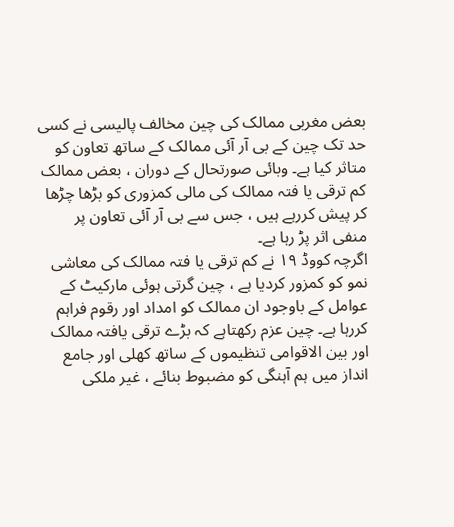بعض مغربی ممالک کی چین مخالف پالیسی نے کسی حد تک چین کے بی آر آئی ممالک کے ساتھ تعاون کو متاثر کیا ہے۔ وبائی صورتحال کے دوران ، بعض ممالک کم ترقی یا فتہ ممالک کی مالی کمزوری کو بڑھا چڑھا کر پیش کررہے ہیں ، جس سے بی آر آئی تعاون پر منفی اثر پڑ رہا ہے۔
اگرچہ کووڈ ۱۹ نے کم ترقی یا فتہ ممالک کی معاشی نمو کو کمزور کردیا ہے ، چین گرتی ہوئی مارکیٹ کے عوامل کے باوجود ان ممالک کو امداد اور رقوم فراہم کررہا ہے۔ چین عزم رکھتاہے کہ بڑے ترقی یافتہ ممالک اور بین الاقوامی تنظیموں کے ساتھ کھلی اور جامع انداز میں ہم آہنگی کو مضبوط بنائے ، غیر ملکی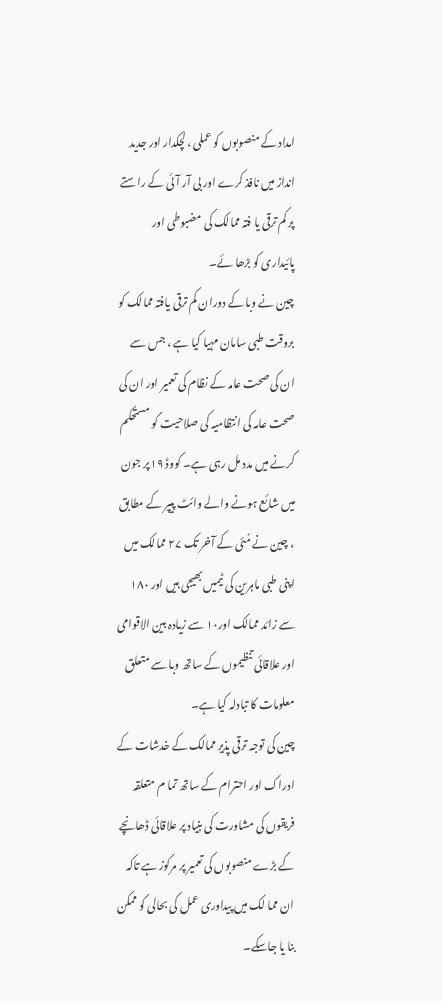امداد کے منصوبوں کو عملی ، لچکدار اور جدید انداز میں نافذ کرے اور بی آر آئی کے راستے پر کم ترقی یا فتہ ممالک کی مضبوطی اور پائیداری کو بڑھا ئے۔
چین نے وبا کے دوران کم ترقی یافتہ ممالک کو بروقت طبی سامان مہیا کیا ہے ، جس سے ان کی صحت عامہ کے نظام کی تعمیر اور ان کی صحت عامہ کی انتظامیہ کی صلاحیت کو مستحکم کرنے میں مدد مل رہی ہے۔ کووڈ ۱۹پر جون میں شائع ہونے والے وائٹ پیپر کے مطابق ، چین نے مٗئی کے آخر تک ۲۷ ممالک میں اپنی طبی ماہرین کی ٹیمیں بھیجی ہیں اور ۱۸۰ سے زائد ممالک اور۱۰ سے زیادہ بین الاقوامی اور علاقائی تنظیموں کے ساتھ وبا سے متعلق معلومات کا تبادلہ کیا ہے۔
چین کی توجہ ترقی پذیر ممالک کے خدشات کے ادراک اور احترام کے ساتھ تما م متعلقہ فریقوں کی مشاورت کی بنیاد پر علاقائی ڈھانچے کے بڑے منصوبوں کی تعمیر پر مرکوز ہے تاکہ ان مما لک میں پیداوری عمل کی بحالی کو ممکن بنا یا جاسکے۔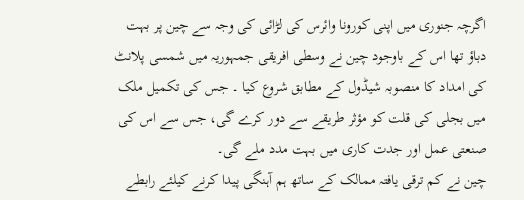اگرچہ جنوری میں اپنی کورونا وائرس کی لڑائی کی وجہ سے چین پر بہت دباؤ تھا اس کے باوجود چین نے وسطی افریقی جمہوریہ میں شمسی پلانٹ کی امداد کا منصوبہ شیڈول کے مطابق شروع کیا ۔ جس کی تکمیل ملک میں بجلی کی قلت کو مؤثر طریقے سے دور کرے گی، جس سے اس کی صنعتی عمل اور جدت کاری میں بہت مدد ملے گی۔
چین نے کم ترقی یافتہ ممالک کے ساتھ ہم آہنگی پیدا کرنے کیلئے رابطے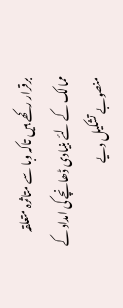برقرار رکھے ہیں تاکہ وبا سے متاثرہ متعلقہ ممالک کے لئے بنیادی ڈھانچے کی امداد کے منصوبے تشکیل دیے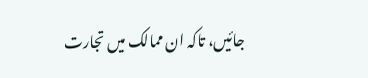جائیں، تاکہ ان ممالک میں تجارت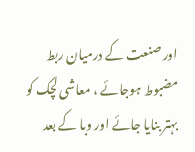اور صنعت کے درمیان ربط مضبوط ہوجائے ، معاشی لچک کو بہتر بنایا جائے اور وبا کے بعد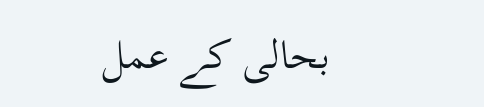بحالی کے عمل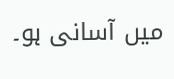میں آسانی ہو۔